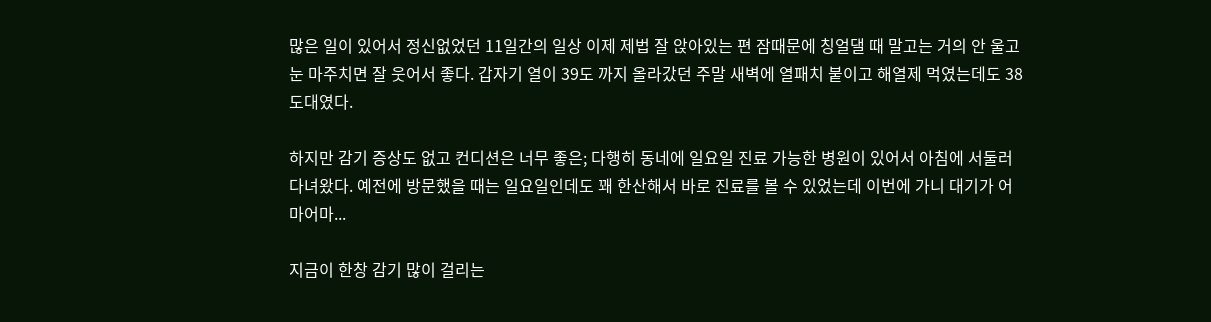많은 일이 있어서 정신없었던 11일간의 일상 이제 제법 잘 앉아있는 편 잠때문에 칭얼댈 때 말고는 거의 안 울고 눈 마주치면 잘 웃어서 좋다. 갑자기 열이 39도 까지 올라갔던 주말 새벽에 열패치 붙이고 해열제 먹였는데도 38도대였다.

하지만 감기 증상도 없고 컨디션은 너무 좋은; 다행히 동네에 일요일 진료 가능한 병원이 있어서 아침에 서둘러 다녀왔다. 예전에 방문했을 때는 일요일인데도 꽤 한산해서 바로 진료를 볼 수 있었는데 이번에 가니 대기가 어마어마...

지금이 한창 감기 많이 걸리는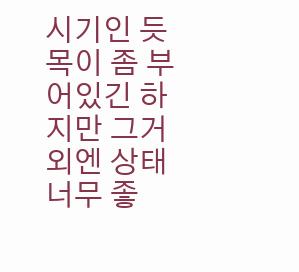시기인 듯 목이 좀 부어있긴 하지만 그거 외엔 상태 너무 좋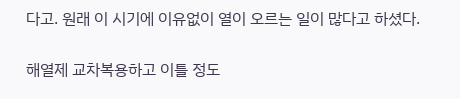다고. 원래 이 시기에 이유없이 열이 오르는 일이 많다고 하셨다.

해열제 교차복용하고 이틀 정도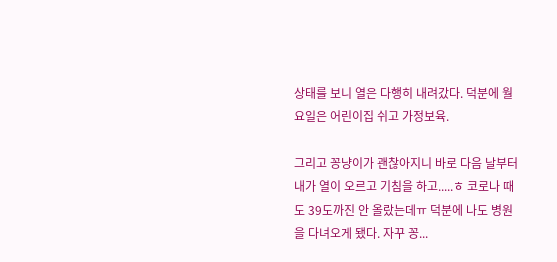상태를 보니 열은 다행히 내려갔다. 덕분에 월요일은 어린이집 쉬고 가정보육.

그리고 꽁냥이가 괜찮아지니 바로 다음 날부터 내가 열이 오르고 기침을 하고.....ㅎ 코로나 때도 39도까진 안 올랐는데ㅠ 덕분에 나도 병원을 다녀오게 됐다. 자꾸 꽁...